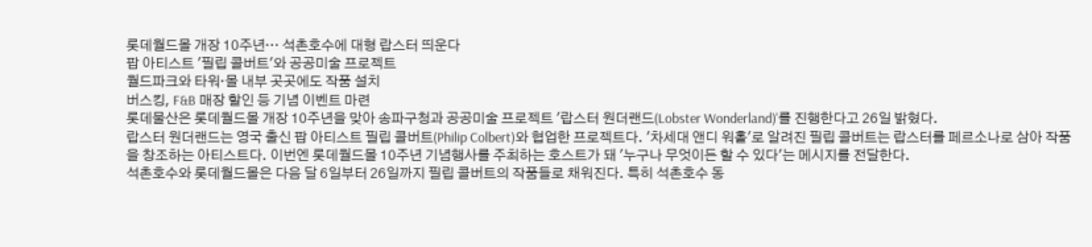롯데월드몰 개장 10주년… 석촌호수에 대형 랍스터 띄운다
팝 아티스트 '필립 콜버트'와 공공미술 프로젝트
월드파크와 타워·몰 내부 곳곳에도 작품 설치
버스킹, F&B 매장 할인 등 기념 이벤트 마련
롯데물산은 롯데월드몰 개장 10주년을 맞아 송파구청과 공공미술 프로젝트 '랍스터 원더랜드(Lobster Wonderland)'를 진행한다고 26일 밝혔다.
랍스터 원더랜드는 영국 출신 팝 아티스트 필립 콜버트(Philip Colbert)와 협업한 프로젝트다. '차세대 앤디 워홀'로 알려진 필립 콜버트는 랍스터를 페르소나로 삼아 작품을 창조하는 아티스트다. 이번엔 롯데월드몰 10주년 기념행사를 주최하는 호스트가 돼 '누구나 무엇이든 할 수 있다'는 메시지를 전달한다.
석촌호수와 롯데월드몰은 다음 달 6일부터 26일까지 필립 콜버트의 작품들로 채워진다. 특히 석촌호수 동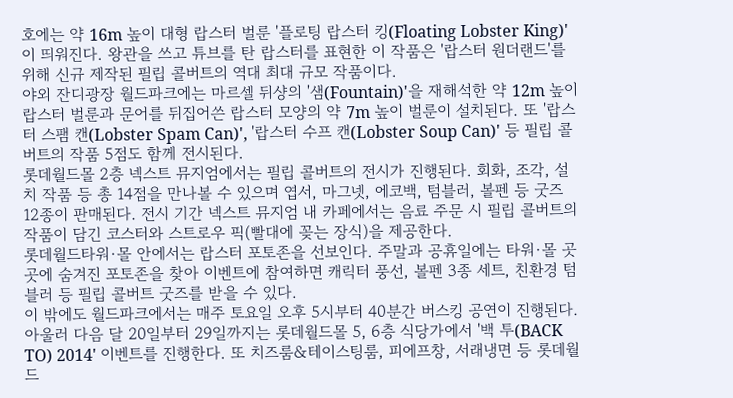호에는 약 16m 높이 대형 랍스터 벌룬 '플로팅 랍스터 킹(Floating Lobster King)'이 띄워진다. 왕관을 쓰고 튜브를 탄 랍스터를 표현한 이 작품은 '랍스터 원더랜드'를 위해 신규 제작된 필립 콜버트의 역대 최대 규모 작품이다.
야외 잔디광장 월드파크에는 마르셀 뒤샹의 '샘(Fountain)'을 재해석한 약 12m 높이 랍스터 벌룬과 문어를 뒤집어쓴 랍스터 모양의 약 7m 높이 벌룬이 설치된다. 또 '랍스터 스팸 캔(Lobster Spam Can)', '랍스터 수프 캔(Lobster Soup Can)' 등 필립 콜버트의 작품 5점도 함께 전시된다.
롯데월드몰 2층 넥스트 뮤지엄에서는 필립 콜버트의 전시가 진행된다. 회화, 조각, 설치 작품 등 총 14점을 만나볼 수 있으며 엽서, 마그넷, 에코백, 텀블러, 볼펜 등 굿즈 12종이 판매된다. 전시 기간 넥스트 뮤지엄 내 카페에서는 음료 주문 시 필립 콜버트의 작품이 담긴 코스터와 스트로우 픽(빨대에 꽂는 장식)을 제공한다.
롯데월드타워·몰 안에서는 랍스터 포토존을 선보인다. 주말과 공휴일에는 타워·몰 곳곳에 숨겨진 포토존을 찾아 이벤트에 참여하면 캐릭터 풍선, 볼펜 3종 세트, 친환경 텀블러 등 필립 콜버트 굿즈를 받을 수 있다.
이 밖에도 월드파크에서는 매주 토요일 오후 5시부터 40분간 버스킹 공연이 진행된다. 아울러 다음 달 20일부터 29일까지는 롯데월드몰 5, 6층 식당가에서 '백 투(BACK TO) 2014' 이벤트를 진행한다. 또 치즈룸&테이스팅룸, 피에프창, 서래냉면 등 롯데월드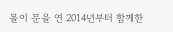몰이 문을 연 2014년부터 함께한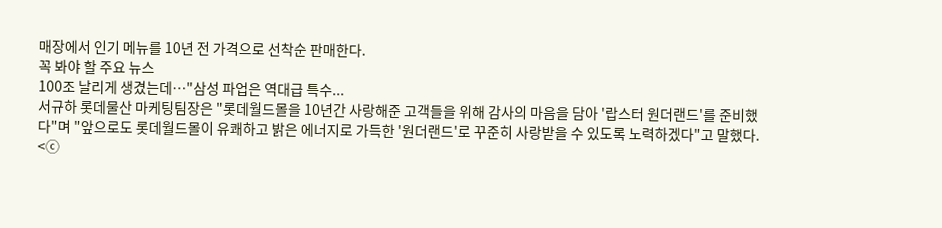매장에서 인기 메뉴를 10년 전 가격으로 선착순 판매한다.
꼭 봐야 할 주요 뉴스
100조 날리게 생겼는데…"삼성 파업은 역대급 특수...
서규하 롯데물산 마케팅팀장은 "롯데월드몰을 10년간 사랑해준 고객들을 위해 감사의 마음을 담아 '랍스터 원더랜드'를 준비했다"며 "앞으로도 롯데월드몰이 유쾌하고 밝은 에너지로 가득한 '원더랜드'로 꾸준히 사랑받을 수 있도록 노력하겠다"고 말했다.
<ⓒ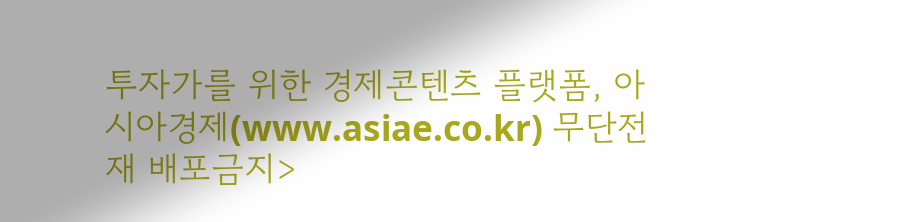투자가를 위한 경제콘텐츠 플랫폼, 아시아경제(www.asiae.co.kr) 무단전재 배포금지>